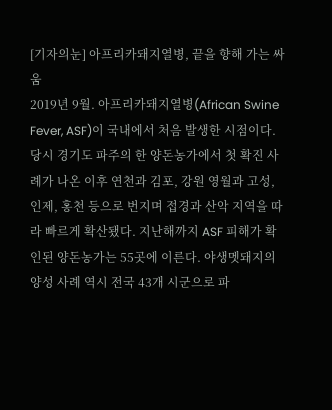[기자의눈] 아프리카돼지열병, 끝을 향해 가는 싸움
2019년 9월. 아프리카돼지열병(African Swine Fever, ASF)이 국내에서 처음 발생한 시점이다. 당시 경기도 파주의 한 양돈농가에서 첫 확진 사례가 나온 이후 연천과 김포, 강원 영월과 고성, 인제, 홍천 등으로 번지며 접경과 산악 지역을 따라 빠르게 확산됐다. 지난해까지 ASF 피해가 확인된 양돈농가는 55곳에 이른다. 야생멧돼지의 양성 사례 역시 전국 43개 시군으로 파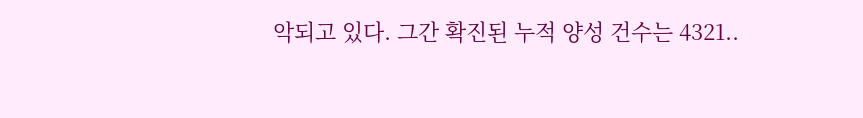악되고 있다. 그간 확진된 누적 양성 건수는 4321..